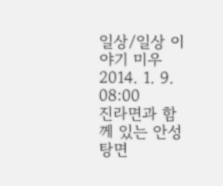일상/일상 이야기 미우 2014. 1. 9. 08:00
진라면과 함께 있는 안성탕면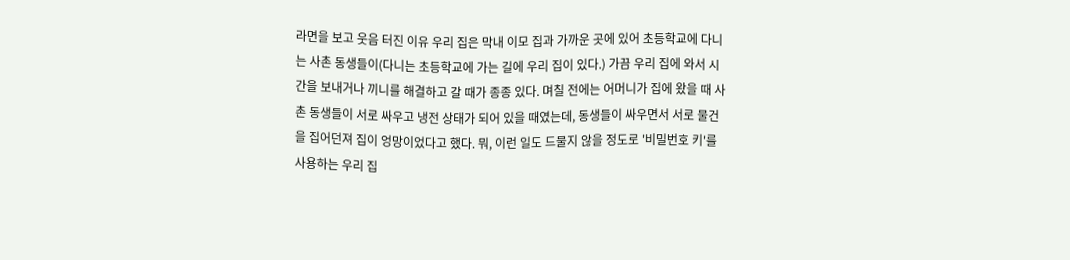라면을 보고 웃음 터진 이유 우리 집은 막내 이모 집과 가까운 곳에 있어 초등학교에 다니는 사촌 동생들이(다니는 초등학교에 가는 길에 우리 집이 있다.) 가끔 우리 집에 와서 시간을 보내거나 끼니를 해결하고 갈 때가 종종 있다. 며칠 전에는 어머니가 집에 왔을 때 사촌 동생들이 서로 싸우고 냉전 상태가 되어 있을 때였는데, 동생들이 싸우면서 서로 물건을 집어던져 집이 엉망이었다고 했다. 뭐, 이런 일도 드물지 않을 정도로 '비밀번호 키'를 사용하는 우리 집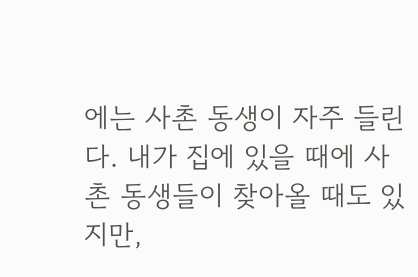에는 사촌 동생이 자주 들린다. 내가 집에 있을 때에 사촌 동생들이 찾아올 때도 있지만,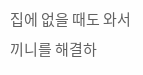집에 없을 때도 와서 끼니를 해결하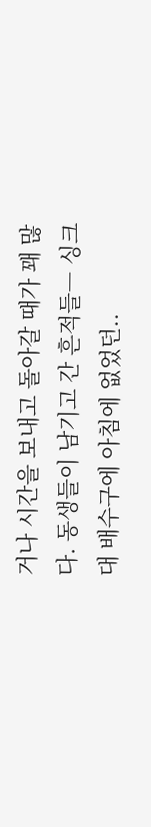거나 시간을 보내고 돌아갈 때가 꽤 많다. 동생들이 남기고 간 흔적들― 싱크대 배수구에 아침에 없었던..